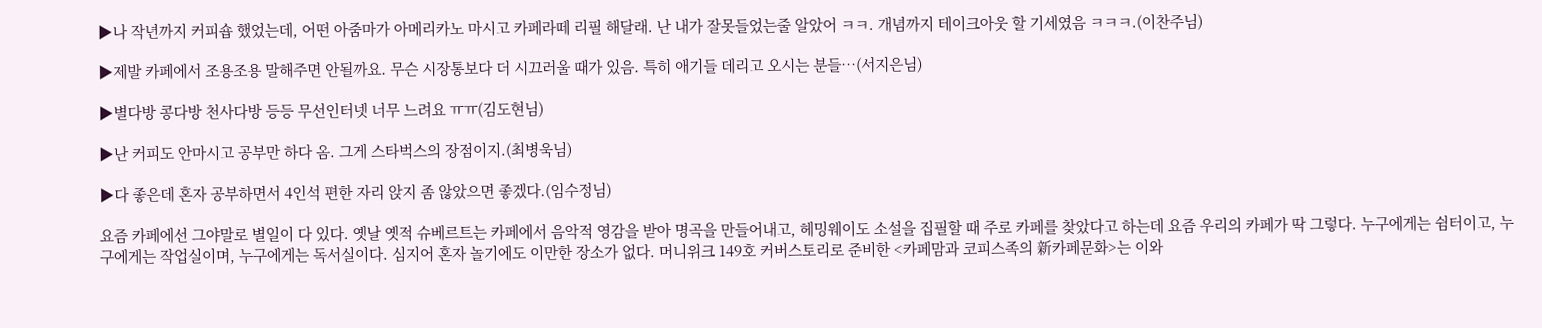▶나 작년까지 커피숍 했었는데, 어떤 아줌마가 아메리카노 마시고 카페라떼 리필 해달래. 난 내가 잘못들었는줄 알았어 ㅋㅋ. 개념까지 테이크아웃 할 기세였음 ㅋㅋㅋ.(이찬주님)

▶제발 카페에서 조용조용 말해주면 안될까요. 무슨 시장통보다 더 시끄러울 때가 있음. 특히 애기들 데리고 오시는 분들…(서지은님)

▶별다방 콩다방 천사다방 등등 무선인터넷 너무 느려요 ㅠㅠ(김도현님)

▶난 커피도 안마시고 공부만 하다 옴. 그게 스타벅스의 장점이지.(최병욱님)

▶다 좋은데 혼자 공부하면서 4인석 편한 자리 앉지 좀 않았으면 좋겠다.(임수정님)

요즘 카페에선 그야말로 별일이 다 있다. 옛날 옛적 슈베르트는 카페에서 음악적 영감을 받아 명곡을 만들어내고, 헤밍웨이도 소설을 집필할 때 주로 카페를 찾았다고 하는데 요즘 우리의 카페가 딱 그렇다. 누구에게는 쉼터이고, 누구에게는 작업실이며, 누구에게는 독서실이다. 심지어 혼자 놀기에도 이만한 장소가 없다. 머니위크 149호 커버스토리로 준비한 <카페맘과 코피스족의 新카페문화>는 이와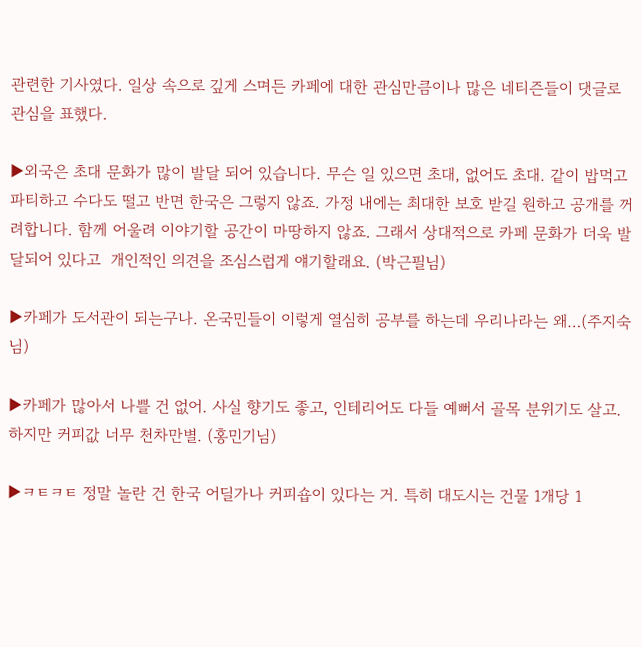관련한 기사였다. 일상 속으로 깊게 스며든 카페에 대한 관심만큼이나 많은 네티즌들이 댓글로 관심을 표했다.

▶외국은 초대 문화가 많이 발달 되어 있습니다. 무슨 일 있으면 초대, 없어도 초대. 같이 밥먹고 파티하고 수다도 떨고 반면 한국은 그렇지 않죠. 가정 내에는 최대한 보호 받길 원하고 공개를 꺼려합니다. 함께 어울려 이야기할 공간이 마땅하지 않죠. 그래서 상대적으로 카페 문화가 더욱 발달되어 있다고  개인적인 의견을 조심스럽게 얘기할래요. (박근필님)

▶카페가 도서관이 되는구나. 온국민들이 이렇게 열심히 공부를 하는데 우리나라는 왜…(주지숙님)

▶카페가 많아서 나쁠 건 없어. 사실 향기도 좋고, 인테리어도 다들 예뻐서 골목 분위기도 살고. 하지만 커피값 너무 천차만별. (홍민기님)

▶ㅋㅌㅋㅌ 정말 놀란 건 한국 어딜가나 커피숍이 있다는 거. 특히 대도시는 건물 1개당 1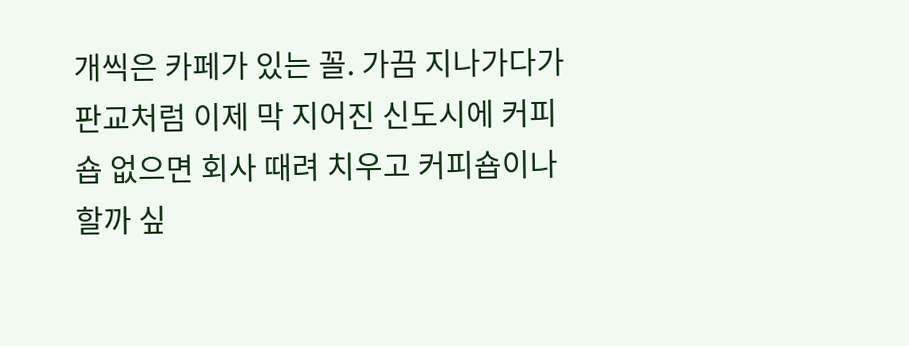개씩은 카페가 있는 꼴. 가끔 지나가다가 판교처럼 이제 막 지어진 신도시에 커피숍 없으면 회사 때려 치우고 커피숍이나 할까 싶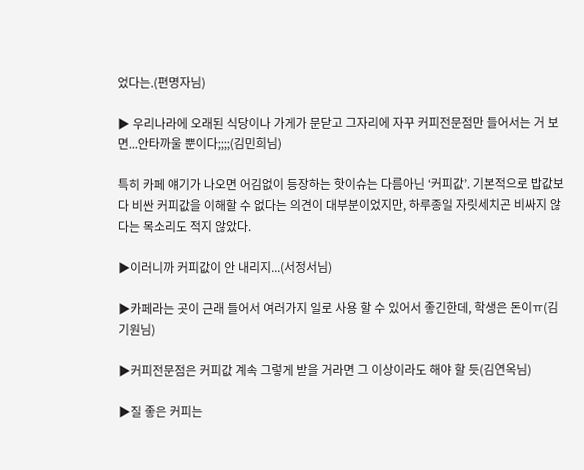었다는.(편명자님)

▶ 우리나라에 오래된 식당이나 가게가 문닫고 그자리에 자꾸 커피전문점만 들어서는 거 보면...안타까울 뿐이다;;;;(김민희님)

특히 카페 얘기가 나오면 어김없이 등장하는 핫이슈는 다름아닌 ‘커피값’. 기본적으로 밥값보다 비싼 커피값을 이해할 수 없다는 의견이 대부분이었지만, 하루종일 자릿세치곤 비싸지 않다는 목소리도 적지 않았다.

▶이러니까 커피값이 안 내리지...(서정서님)

▶카페라는 곳이 근래 들어서 여러가지 일로 사용 할 수 있어서 좋긴한데, 학생은 돈이ㅠ(김기원님)

▶커피전문점은 커피값 계속 그렇게 받을 거라면 그 이상이라도 해야 할 듯(김연옥님)

▶질 좋은 커피는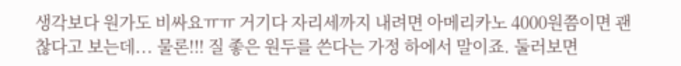생각보다 원가도 비싸요ㅠㅠ 거기다 자리세까지 내려면 아메리카노 4000원쯤이면 괜찮다고 보는데... 물론!!! 질 좋은 원두를 쓴다는 가정 하에서 말이죠. 둘러보면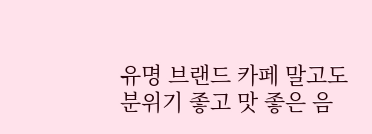유명 브랜드 카페 말고도 분위기 좋고 맛 좋은 음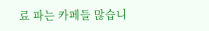료 파는 카페들 많습니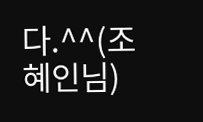다.^^(조혜인님)